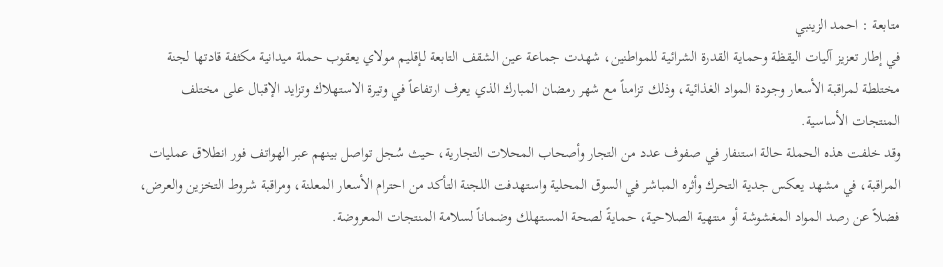متابعة : احمد الزينبي
في إطار تعزيز آليات اليقظة وحماية القدرة الشرائية للمواطنين، شهدت جماعة عين الشقف التابعة لـإقليم مولاي يعقوب حملة ميدانية مكثفة قادتها لجنة مختلطة لمراقبة الأسعار وجودة المواد الغذائية، وذلك تزامناً مع شهر رمضان المبارك الذي يعرف ارتفاعاً في وتيرة الاستهلاك وتزايد الإقبال على مختلف المنتجات الأساسية.
وقد خلفت هذه الحملة حالة استنفار في صفوف عدد من التجار وأصحاب المحلات التجارية، حيث سُجل تواصل بينهم عبر الهواتف فور انطلاق عمليات المراقبة، في مشهد يعكس جدية التحرك وأثره المباشر في السوق المحلية واستهدفت اللجنة التأكد من احترام الأسعار المعلنة، ومراقبة شروط التخزين والعرض، فضلاً عن رصد المواد المغشوشة أو منتهية الصلاحية، حمايةً لصحة المستهلك وضماناً لسلامة المنتجات المعروضة.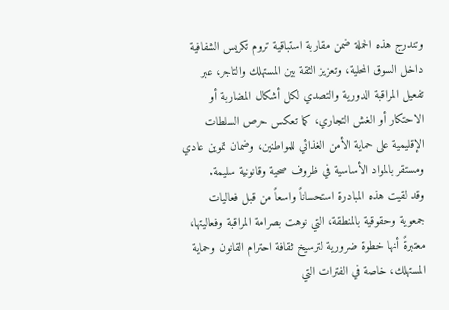وتندرج هذه الحملة ضمن مقاربة استباقية تروم تكريس الشفافية داخل السوق المحلية، وتعزيز الثقة بين المستهلك والتاجر، عبر تفعيل المراقبة الدورية والتصدي لكل أشكال المضاربة أو الاحتكار أو الغش التجاري، كما تعكس حرص السلطات الإقليمية على حماية الأمن الغذائي للمواطنين، وضمان تموين عادي ومستقر بالمواد الأساسية في ظروف صحية وقانونية سليمة.
وقد لقيت هذه المبادرة استحساناً واسعاً من قبل فعاليات جمعوية وحقوقية بالمنطقة، التي نوهت بصرامة المراقبة وفعاليتها، معتبرةً أنها خطوة ضرورية لترسيخ ثقافة احترام القانون وحماية المستهلك، خاصة في الفترات التي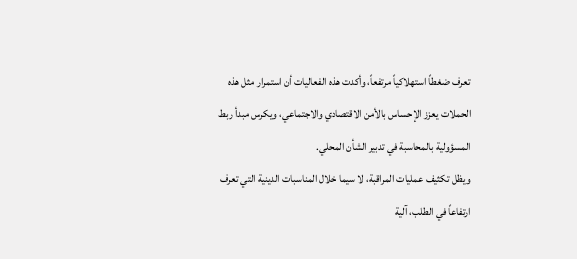تعرف ضغطاً استهلاكياً مرتفعاً، وأكدت هذه الفعاليات أن استمرار مثل هذه الحملات يعزز الإحساس بالأمن الاقتصادي والاجتماعي، ويكرس مبدأ ربط المسؤولية بالمحاسبة في تدبير الشأن المحلي.
ويظل تكثيف عمليات المراقبة، لا سيما خلال المناسبات الدينية التي تعرف ارتفاعاً في الطلب، آلية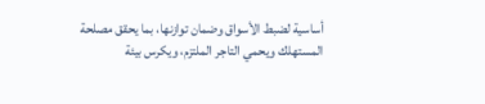أساسية لضبط الأسواق وضمان توازنها، بما يحقق مصلحة المستهلك ويحمي التاجر الملتزم، ويكرس بيئة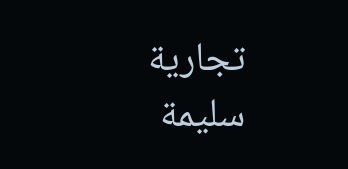تجارية سليمة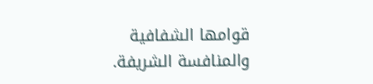قوامها الشفافية والمنافسة الشريفة.